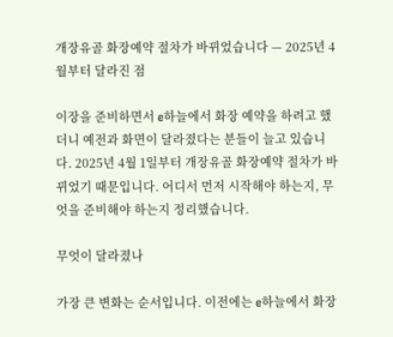개장유골 화장예약 절차가 바뀌었습니다 — 2025년 4월부터 달라진 점

이장을 준비하면서 e하늘에서 화장 예약을 하려고 했더니 예전과 화면이 달라졌다는 분들이 늘고 있습니다. 2025년 4월 1일부터 개장유골 화장예약 절차가 바뀌었기 때문입니다. 어디서 먼저 시작해야 하는지, 무엇을 준비해야 하는지 정리했습니다.

무엇이 달라졌나

가장 큰 변화는 순서입니다. 이전에는 e하늘에서 화장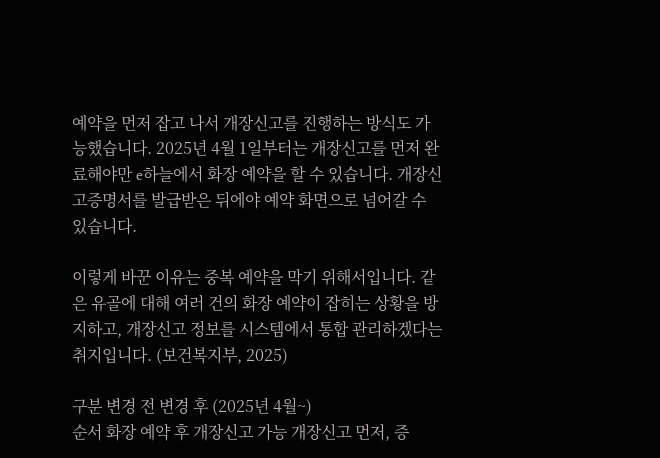예약을 먼저 잡고 나서 개장신고를 진행하는 방식도 가능했습니다. 2025년 4월 1일부터는 개장신고를 먼저 완료해야만 e하늘에서 화장 예약을 할 수 있습니다. 개장신고증명서를 발급받은 뒤에야 예약 화면으로 넘어갈 수 있습니다.

이렇게 바꾼 이유는 중복 예약을 막기 위해서입니다. 같은 유골에 대해 여러 건의 화장 예약이 잡히는 상황을 방지하고, 개장신고 정보를 시스템에서 통합 관리하겠다는 취지입니다. (보건복지부, 2025)

구분 변경 전 변경 후 (2025년 4월~)
순서 화장 예약 후 개장신고 가능 개장신고 먼저, 증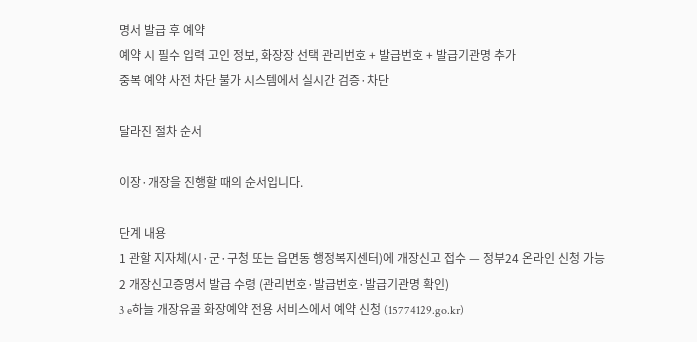명서 발급 후 예약
예약 시 필수 입력 고인 정보, 화장장 선택 관리번호 + 발급번호 + 발급기관명 추가
중복 예약 사전 차단 불가 시스템에서 실시간 검증·차단

달라진 절차 순서

이장·개장을 진행할 때의 순서입니다.

단계 내용
1 관할 지자체(시·군·구청 또는 읍면동 행정복지센터)에 개장신고 접수 — 정부24 온라인 신청 가능
2 개장신고증명서 발급 수령 (관리번호·발급번호·발급기관명 확인)
3 e하늘 개장유골 화장예약 전용 서비스에서 예약 신청 (15774129.go.kr)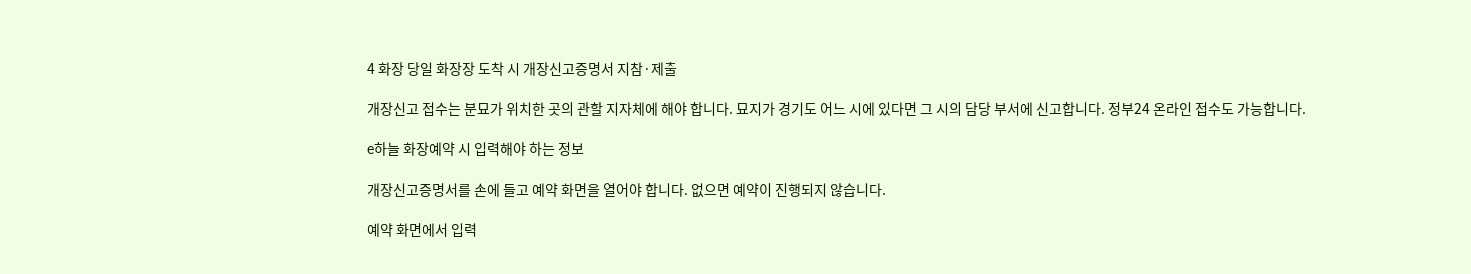4 화장 당일 화장장 도착 시 개장신고증명서 지참·제출

개장신고 접수는 분묘가 위치한 곳의 관할 지자체에 해야 합니다. 묘지가 경기도 어느 시에 있다면 그 시의 담당 부서에 신고합니다. 정부24 온라인 접수도 가능합니다.

e하늘 화장예약 시 입력해야 하는 정보

개장신고증명서를 손에 들고 예약 화면을 열어야 합니다. 없으면 예약이 진행되지 않습니다.

예약 화면에서 입력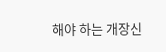해야 하는 개장신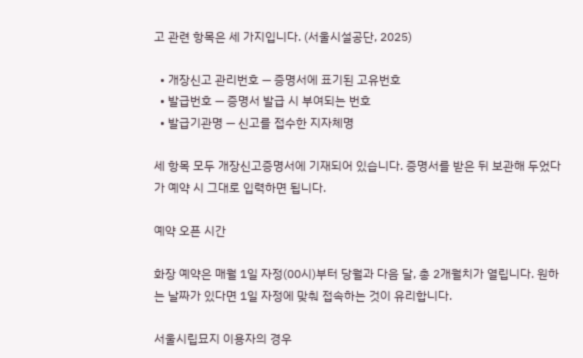고 관련 항목은 세 가지입니다. (서울시설공단, 2025)

  • 개장신고 관리번호 — 증명서에 표기된 고유번호
  • 발급번호 — 증명서 발급 시 부여되는 번호
  • 발급기관명 — 신고를 접수한 지자체명

세 항목 모두 개장신고증명서에 기재되어 있습니다. 증명서를 받은 뒤 보관해 두었다가 예약 시 그대로 입력하면 됩니다.

예약 오픈 시간

화장 예약은 매월 1일 자정(00시)부터 당월과 다음 달, 총 2개월치가 열립니다. 원하는 날짜가 있다면 1일 자정에 맞춰 접속하는 것이 유리합니다.

서울시립묘지 이용자의 경우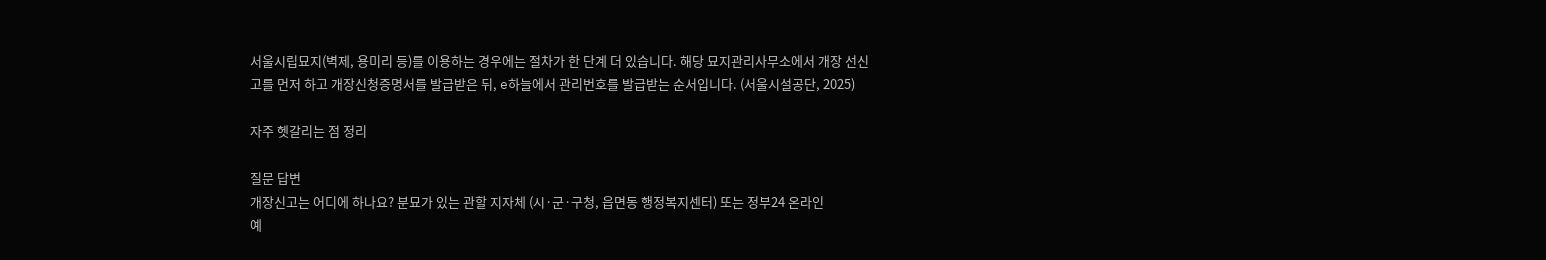서울시립묘지(벽제, 용미리 등)를 이용하는 경우에는 절차가 한 단계 더 있습니다. 해당 묘지관리사무소에서 개장 선신고를 먼저 하고 개장신청증명서를 발급받은 뒤, e하늘에서 관리번호를 발급받는 순서입니다. (서울시설공단, 2025)

자주 헷갈리는 점 정리

질문 답변
개장신고는 어디에 하나요? 분묘가 있는 관할 지자체 (시·군·구청, 읍면동 행정복지센터) 또는 정부24 온라인
예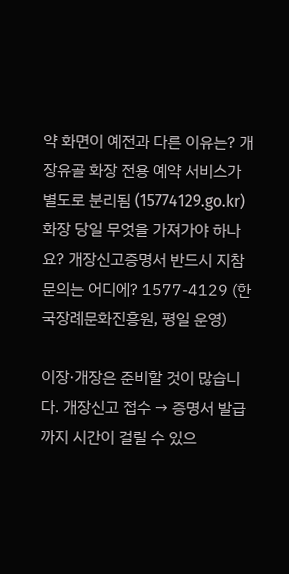약 화면이 예전과 다른 이유는? 개장유골 화장 전용 예약 서비스가 별도로 분리됨 (15774129.go.kr)
화장 당일 무엇을 가져가야 하나요? 개장신고증명서 반드시 지참
문의는 어디에? 1577-4129 (한국장례문화진흥원, 평일 운영)

이장·개장은 준비할 것이 많습니다. 개장신고 접수 → 증명서 발급까지 시간이 걸릴 수 있으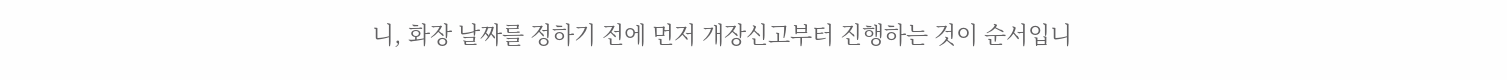니, 화장 날짜를 정하기 전에 먼저 개장신고부터 진행하는 것이 순서입니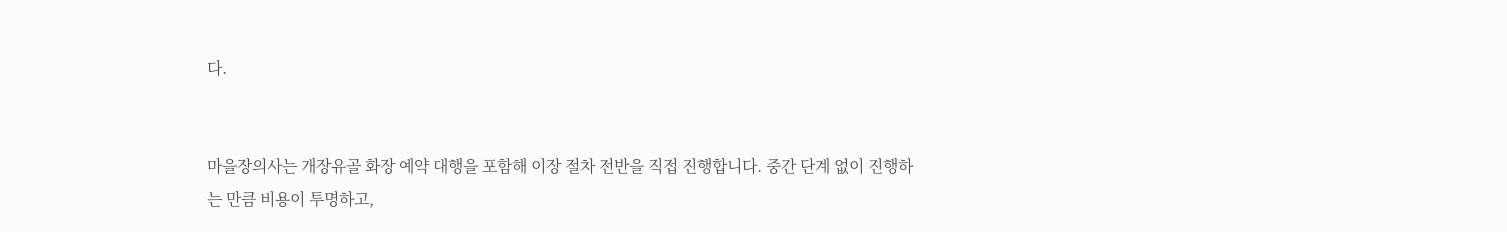다.


마을장의사는 개장유골 화장 예약 대행을 포함해 이장 절차 전반을 직접 진행합니다. 중간 단계 없이 진행하는 만큼 비용이 투명하고,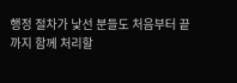행정 절차가 낯선 분들도 처음부터 끝까지 함께 처리할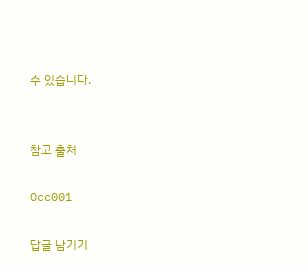수 있습니다.


참고 출처

Occ001

답글 남기기